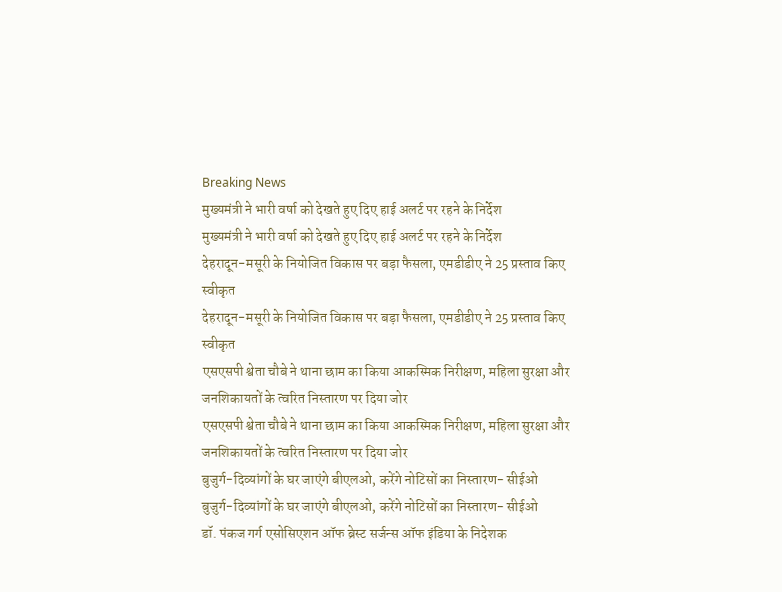Breaking News
मुख्यमंत्री ने भारी वर्षा को देखते हुए दिए हाई अलर्ट पर रहने के निर्देश
मुख्यमंत्री ने भारी वर्षा को देखते हुए दिए हाई अलर्ट पर रहने के निर्देश
देहरादून-मसूरी के नियोजित विकास पर बड़ा फैसला, एमडीडीए ने 25 प्रस्ताव किए स्वीकृत
देहरादून-मसूरी के नियोजित विकास पर बड़ा फैसला, एमडीडीए ने 25 प्रस्ताव किए स्वीकृत
एसएसपी श्वेता चौबे ने थाना छाम का किया आकस्मिक निरीक्षण, महिला सुरक्षा और जनशिकायतों के त्वरित निस्तारण पर दिया जोर
एसएसपी श्वेता चौबे ने थाना छाम का किया आकस्मिक निरीक्षण, महिला सुरक्षा और जनशिकायतों के त्वरित निस्तारण पर दिया जोर
बुजुर्ग-दिव्यांगों के घर जाएंगे बीएलओ, करेंगे नोटिसों का निस्तारण- सीईओ
बुजुर्ग-दिव्यांगों के घर जाएंगे बीएलओ, करेंगे नोटिसों का निस्तारण- सीईओ
डॉ. पंकज गर्ग एसोसिएशन ऑफ ब्रेस्ट सर्जन्स ऑफ इंडिया के निदेशक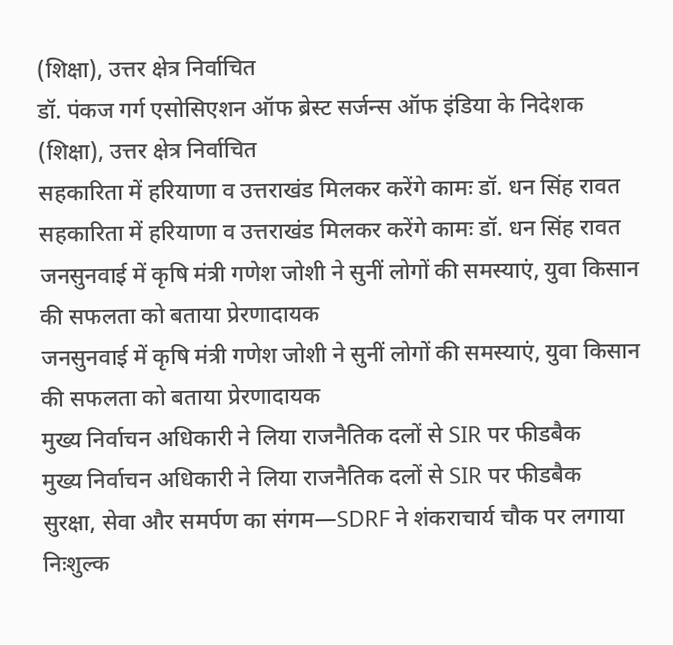(शिक्षा), उत्तर क्षेत्र निर्वाचित
डॉ. पंकज गर्ग एसोसिएशन ऑफ ब्रेस्ट सर्जन्स ऑफ इंडिया के निदेशक (शिक्षा), उत्तर क्षेत्र निर्वाचित
सहकारिता में हरियाणा व उत्तराखंड मिलकर करेंगे कामः डॉ. धन सिंह रावत
सहकारिता में हरियाणा व उत्तराखंड मिलकर करेंगे कामः डॉ. धन सिंह रावत
जनसुनवाई में कृषि मंत्री गणेश जोशी ने सुनीं लोगों की समस्याएं, युवा किसान की सफलता को बताया प्रेरणादायक
जनसुनवाई में कृषि मंत्री गणेश जोशी ने सुनीं लोगों की समस्याएं, युवा किसान की सफलता को बताया प्रेरणादायक
मुख्य निर्वाचन अधिकारी ने लिया राजनैतिक दलों से SIR पर फीडबैक
मुख्य निर्वाचन अधिकारी ने लिया राजनैतिक दलों से SIR पर फीडबैक
सुरक्षा, सेवा और समर्पण का संगम—SDRF ने शंकराचार्य चौक पर लगाया निःशुल्क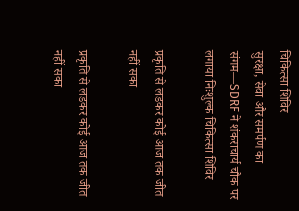चिकित्सा शिविर
सुरक्षा, सेवा और समर्पण का संगम—SDRF ने शंकराचार्य चौक पर लगाया निःशुल्क चिकित्सा शिविर

प्रकृति से लडकर कोई आज तक जीत नहीं सका

प्रकृति से लडकर कोई आज तक जीत नहीं सका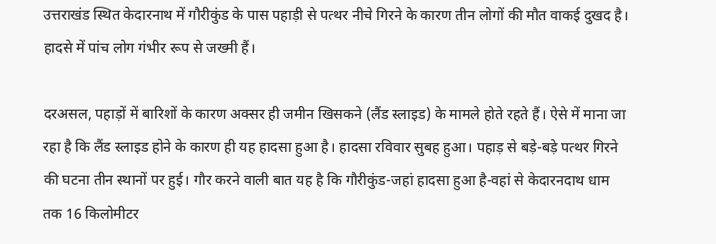उत्तराखंड स्थित केदारनाथ में गौरीकुंड के पास पहाड़ी से पत्थर नीचे गिरने के कारण तीन लोगों की मौत वाकई दुखद है। हादसे में पांच लोग गंभीर रूप से जख्मी हैं।

दरअसल, पहाड़ों में बारिशों के कारण अक्सर ही जमीन खिसकने (लैंड स्लाइड) के मामले होते रहते हैं। ऐसे में माना जा रहा है कि लैंड स्लाइड होने के कारण ही यह हादसा हुआ है। हादसा रविवार सुबह हुआ। पहाड़ से बड़े-बड़े पत्थर गिरने की घटना तीन स्थानों पर हुई। गौर करने वाली बात यह है कि गौरीकुंड-जहां हादसा हुआ है-वहां से केदारनदाथ धाम तक 16 किलोमीटर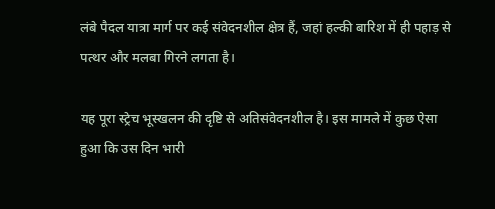लंबे पैदल यात्रा मार्ग पर कई संवेदनशील क्षेत्र हैं, जहां हल्की बारिश में ही पहाड़ से पत्थर और मलबा गिरने लगता है।

यह पूरा स्ट्रेच भूस्खलन की दृष्टि से अतिसंवेदनशील है। इस मामले में कुछ ऐसा हुआ कि उस दिन भारी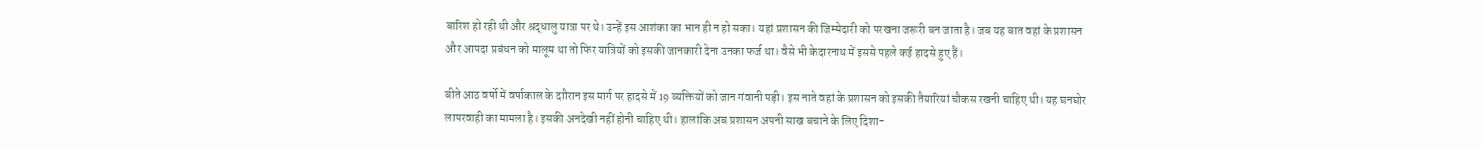बारिश हो रही थी और श्रद्धालु यात्रा पर थे। उन्हें इस आशंका का भान ही न हो सका। यहां प्रशासन की जिम्मेदारी को परखना जरूरी बन जाता है। जब यह बात वहां के प्रशासन और आपदा प्रबंधन को मालूम था तो फिर यात्रियों को इसकी जानकारी देना उनका फर्ज था। वैसे भी केदारनाथ में इससे पहले कई हादसे हुए हैं।

बीते आठ वर्षो में वर्षाकाल के दाौरान इस मार्ग पर हादसे में 19 व्यक्तियों को जान गंवानी पड़ी। इस नाते वहां के प्रशासन को इसकी तैयारियां चौकस रखनी चाहिए थी। यह घनघोर लापरवाही का मामला है। इसकी अनदेखी नहीं होनी चाहिए थी। हालांकि अब प्रशासन अपनी साख बचाने के लिए दिशा-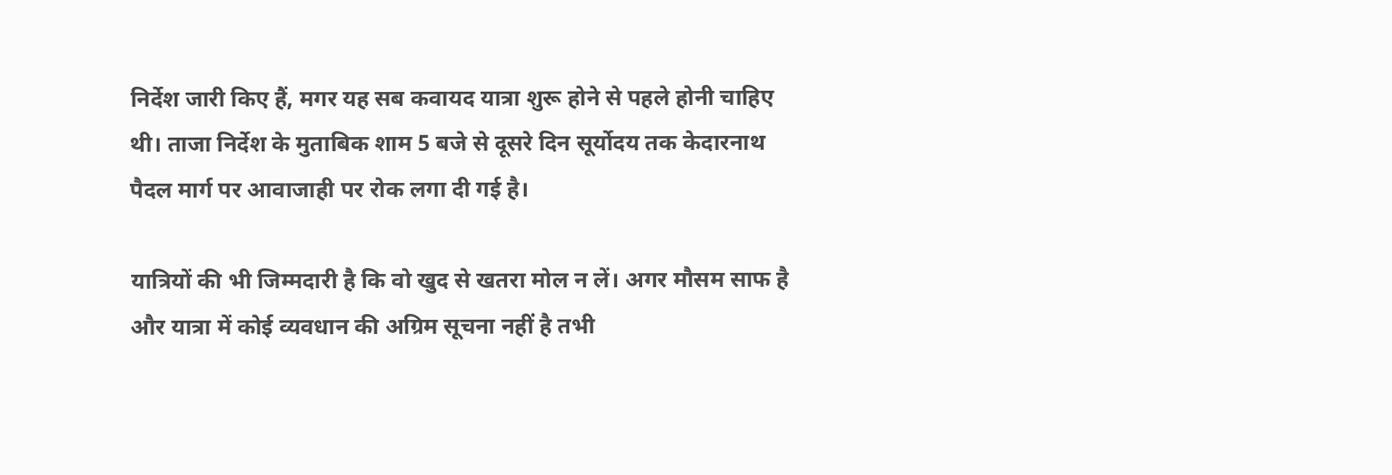निर्देश जारी किए हैं, मगर यह सब कवायद यात्रा शुरू होने से पहले होनी चाहिए थी। ताजा निर्देश के मुताबिक शाम 5 बजे से दूसरे दिन सूर्योदय तक केदारनाथ पैदल मार्ग पर आवाजाही पर रोक लगा दी गई है।

यात्रियों की भी जिम्मदारी है कि वो खुद से खतरा मोल न लें। अगर मौसम साफ है और यात्रा में कोई व्यवधान की अग्रिम सूचना नहीं है तभी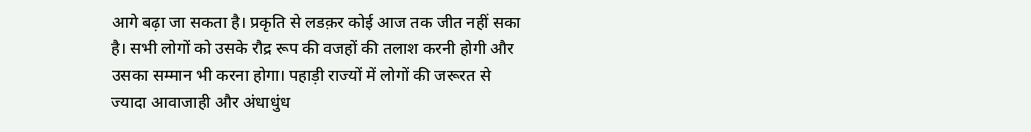आगे बढ़ा जा सकता है। प्रकृति से लडक़र कोई आज तक जीत नहीं सका है। सभी लोगों को उसके रौद्र रूप की वजहों की तलाश करनी होगी और उसका सम्मान भी करना होगा। पहाड़ी राज्यों में लोगों की जरूरत से ज्यादा आवाजाही और अंधाधुंध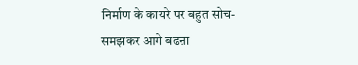निर्माण के कायरे पर बहुत सोच-समझकर आगे बढऩा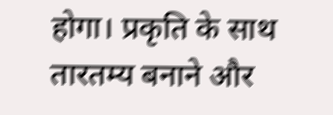होगा। प्रकृति के साथ तारतम्य बनाने और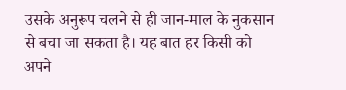उसके अनुरूप चलने से ही जान-माल के नुकसान से बचा जा सकता है। यह बात हर किसी को अपने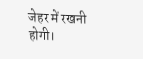जेहर में रखनी होगी।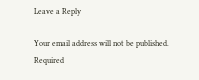Leave a Reply

Your email address will not be published. Required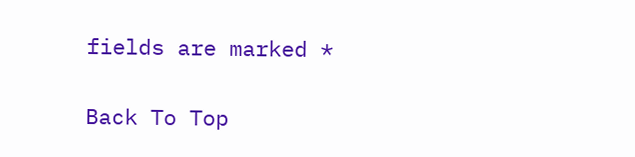fields are marked *

Back To Top